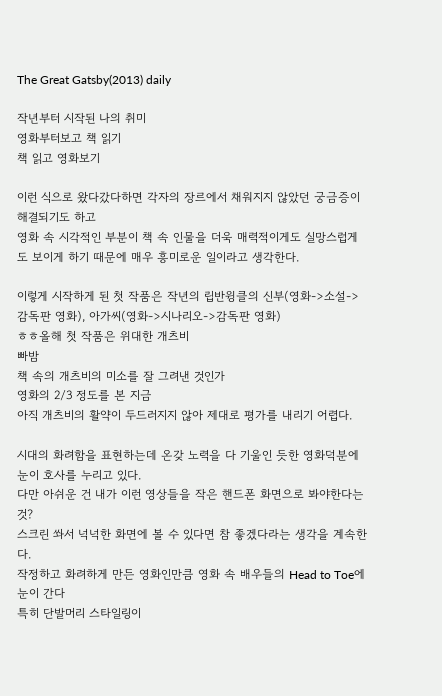The Great Gatsby(2013) daily

작년부터 시작된 나의 취미
영화부터보고 책 읽기
책 읽고 영화보기

이런 식으로 왔다갔다하면 각자의 장르에서 채워지지 않았던 궁금증이 해결되기도 하고
영화 속 시각적인 부분이 책 속 인물을 더욱 매력적이게도 실망스럽게도 보이게 하기 때문에 매우 흥미로운 일이라고 생각한다.

이렇게 시작하게 된 첫 작품은 작년의 립반윙클의 신부(영화->소설->감독판 영화), 아가씨(영화->시나리오->감독판 영화)
ㅎㅎ올해 첫 작품은 위대한 개츠비
빠밤
책 속의 개츠비의 미소를 잘 그려낸 것인가
영화의 2/3 정도를 본 지금
아직 개츠비의 활약이 두드러지지 않아 제대로 평가를 내리기 어렵다.

시대의 화려함을 표현하는데 온갖 노력을 다 기울인 듯한 영화덕분에 눈이 호사를 누리고 있다.
다만 아쉬운 건 내가 이런 영상들을 작은 핸드폰 화면으로 봐야한다는 것?
스크린 쏴서 넉넉한 화면에 볼 수 있다면 참 좋겠다라는 생각을 계속한다.
작정하고 화려하게 만든 영화인만큼 영화 속 배우들의 Head to Toe에 눈이 간다
특히 단발머리 스타일링이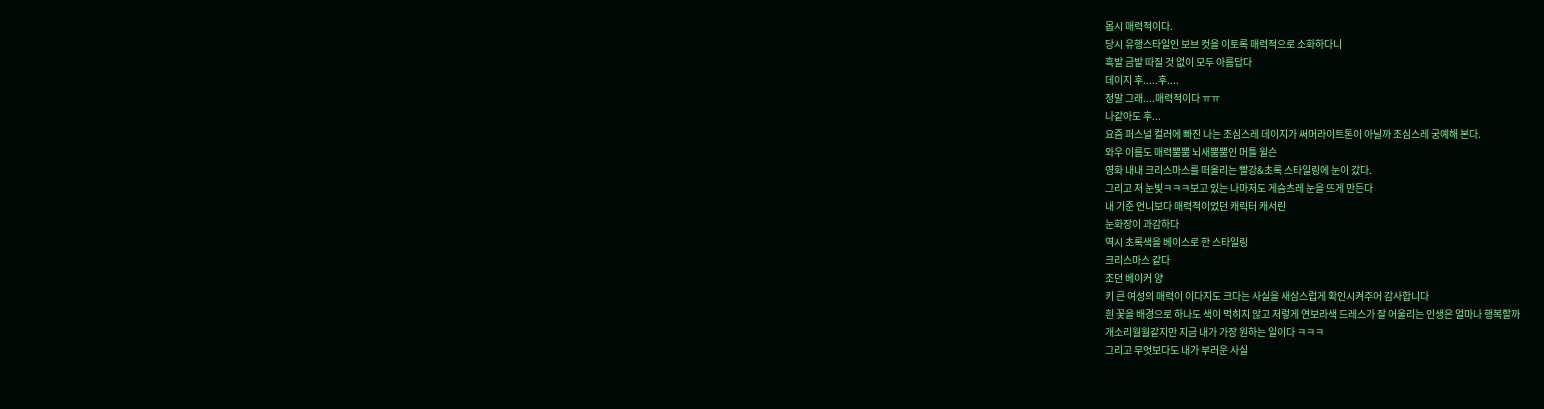몹시 매력적이다.
당시 유행스타일인 보브 컷을 이토록 매력적으로 소화하다니
흑발 금발 따질 것 없이 모두 아름답다
데이지 후.....후....
정말 그래....매력적이다 ㅠㅠ
나같아도 후...
요즘 퍼스널 컬러에 빠진 나는 조심스레 데이지가 써머라이트톤이 아닐까 조심스레 궁예해 본다.
와우 이름도 매력뿜뿜 뇌새뿜뿜인 머틀 윌슨
영화 내내 크리스마스를 떠올리는 빨강&초록 스타일링에 눈이 갔다.
그리고 저 눈빛ㅋㅋㅋ보고 있는 나마저도 게슴츠레 눈을 뜨게 만든다
내 기준 언니보다 매력적이었던 캐릭터 캐서린
눈화장이 과감하다
역시 초록색을 베이스로 한 스타일링
크리스마스 같다
조던 베이커 양
키 큰 여성의 매력이 이다지도 크다는 사실을 새삼스럽게 확인시켜주어 감사합니다
흰 꽃을 배경으로 하나도 색이 먹히지 않고 저렇게 연보라색 드레스가 잘 어울리는 인생은 얼마나 행복할까
개소리월월같지만 지금 내가 가장 원하는 일이다 ㅋㅋㅋ
그리고 무엇보다도 내가 부러운 사실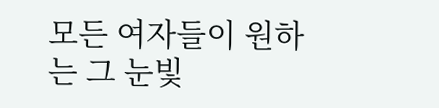모든 여자들이 원하는 그 눈빛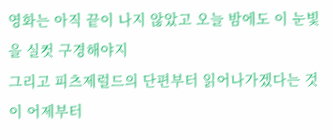영화는 아직 끝이 나지 않았고 오늘 밤에도 이 눈빛을 실컷 구경해야지
그리고 피츠제럴드의 단편부터 읽어나가겠다는 것이 어제부터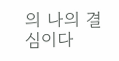의 나의 결심이다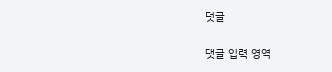덧글

댓글 입력 영역